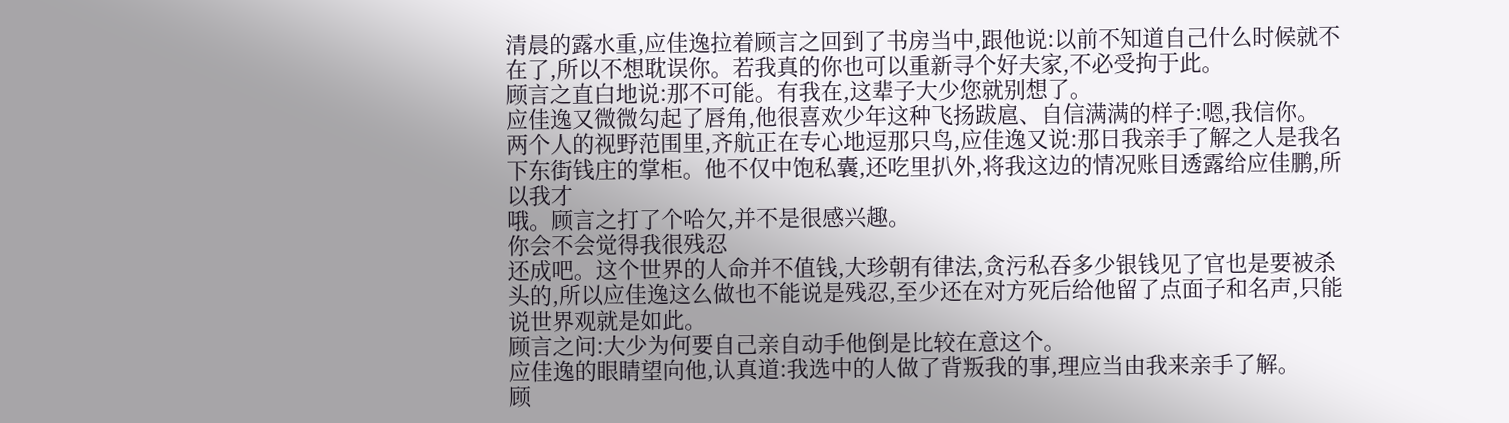清晨的露水重,应佳逸拉着顾言之回到了书房当中,跟他说:以前不知道自己什么时候就不在了,所以不想耽误你。若我真的你也可以重新寻个好夫家,不必受拘于此。
顾言之直白地说:那不可能。有我在,这辈子大少您就别想了。
应佳逸又微微勾起了唇角,他很喜欢少年这种飞扬跋扈、自信满满的样子:嗯,我信你。
两个人的视野范围里,齐航正在专心地逗那只鸟,应佳逸又说:那日我亲手了解之人是我名下东街钱庄的掌柜。他不仅中饱私囊,还吃里扒外,将我这边的情况账目透露给应佳鹏,所以我才
哦。顾言之打了个哈欠,并不是很感兴趣。
你会不会觉得我很残忍
还成吧。这个世界的人命并不值钱,大珍朝有律法,贪污私吞多少银钱见了官也是要被杀头的,所以应佳逸这么做也不能说是残忍,至少还在对方死后给他留了点面子和名声,只能说世界观就是如此。
顾言之问:大少为何要自己亲自动手他倒是比较在意这个。
应佳逸的眼睛望向他,认真道:我选中的人做了背叛我的事,理应当由我来亲手了解。
顾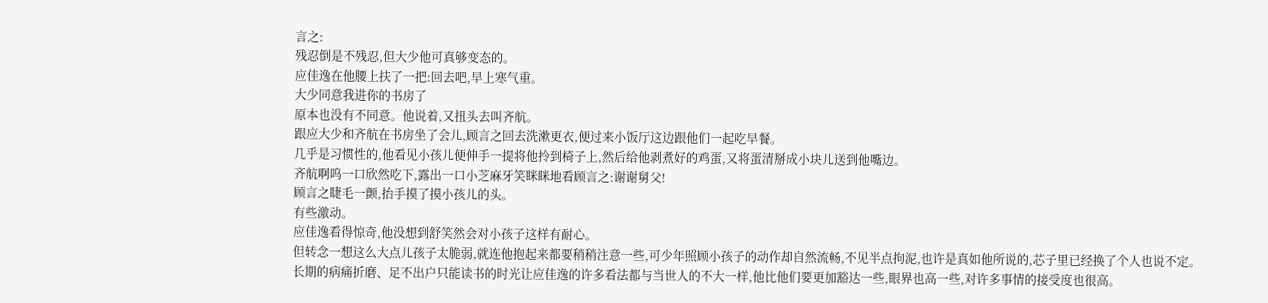言之:
残忍倒是不残忍,但大少他可真够变态的。
应佳逸在他腰上扶了一把:回去吧,早上寒气重。
大少同意我进你的书房了
原本也没有不同意。他说着,又扭头去叫齐航。
跟应大少和齐航在书房坐了会儿,顾言之回去洗漱更衣,便过来小饭厅这边跟他们一起吃早餐。
几乎是习惯性的,他看见小孩儿便伸手一提将他拎到椅子上,然后给他剥煮好的鸡蛋,又将蛋清掰成小块儿送到他嘴边。
齐航啊呜一口欣然吃下,露出一口小芝麻牙笑眯眯地看顾言之:谢谢舅父!
顾言之睫毛一颤,抬手摸了摸小孩儿的头。
有些激动。
应佳逸看得惊奇,他没想到舒笑然会对小孩子这样有耐心。
但转念一想这么大点儿孩子太脆弱,就连他抱起来都要稍稍注意一些,可少年照顾小孩子的动作却自然流畅,不见半点拘泥,也许是真如他所说的,芯子里已经换了个人也说不定。
长期的病痛折磨、足不出户只能读书的时光让应佳逸的许多看法都与当世人的不大一样,他比他们要更加豁达一些,眼界也高一些,对许多事情的接受度也很高。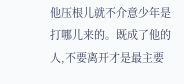他压根儿就不介意少年是打哪儿来的。既成了他的人,不要离开才是最主要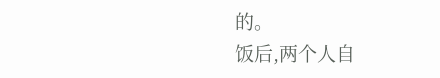的。
饭后,两个人自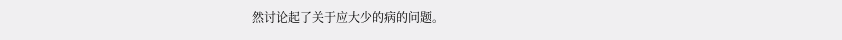然讨论起了关于应大少的病的问题。